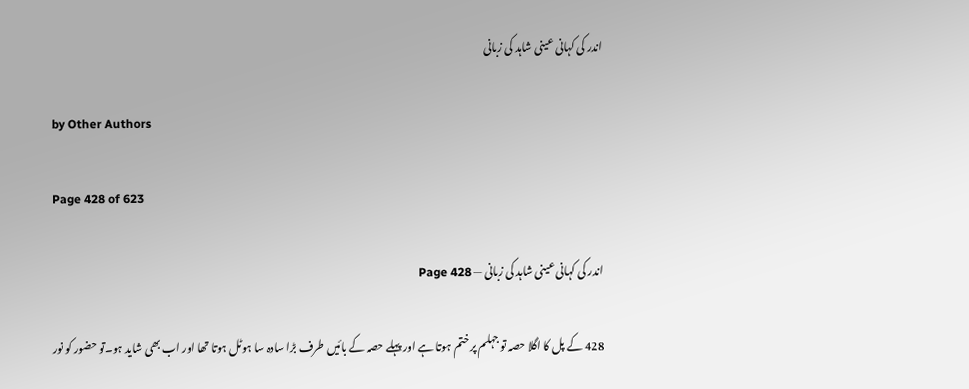اندر کی کہانی عینی شاہد کی زبانی

by Other Authors

Page 428 of 623

اندر کی کہانی عینی شاہد کی زبانی — Page 428

428 کے پل کا اگلا حصہ تو جہلم پر ختم ہوتا ہے اور پہلے حصہ کے بائیں طرف بڑا سادہ سا ہوٹل ہوتا تھا اور اب بھی شاید ہو۔تو حضور کو نور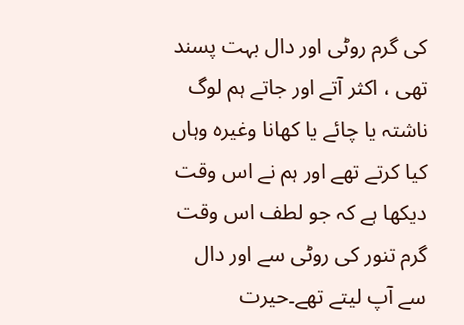کی گرم روٹی اور دال بہت پسند تھی ، اکثر آتے اور جاتے ہم لوگ ناشتہ یا چائے یا کھانا وغیرہ وہاں کیا کرتے تھے اور ہم نے اس وقت دیکھا ہے کہ جو لطف اس وقت گرم تنور کی روٹی سے اور دال سے آپ لیتے تھے۔حیرت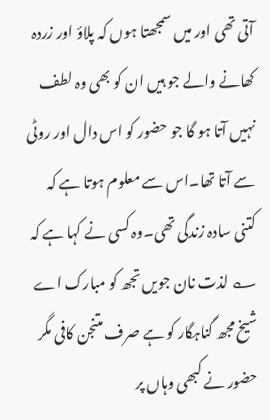آتی تھی اور میں سمجھتا ہوں کہ پلاؤ اور زردہ کھانے والے جو ہیں ان کو بھی وہ لطف نہیں آتا ہو گا جو حضور کو اس دال اور روٹی سے آتا تھا۔اس سے معلوم ہوتا ہے کہ کتنی سادہ زندگی تھی۔وہ کسی نے کہا ہے کہ ؎ لذت نان جویں تجھ کو مبارک اے شیخ مجھ گناہگار کو ہے صرف متنجن کافی مگر حضور نے کبھی وہاں پر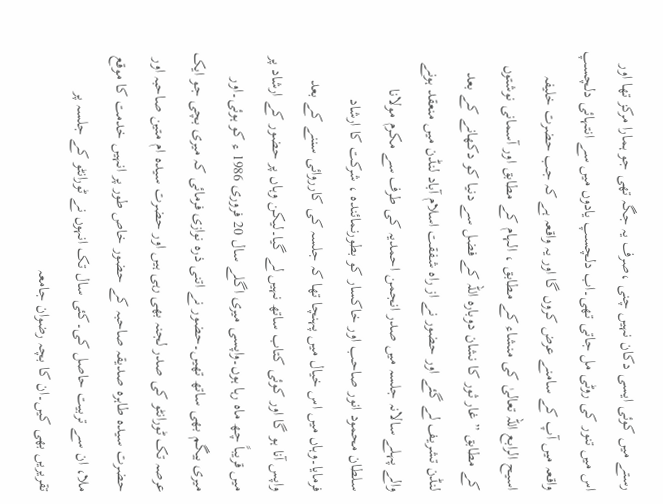رستے میں کوئی ایسی دکان نہیں چنی ،صرف یہ جگہ تھی جو ہمارا مرکز تھا اور اس میں تنور کی روٹی مل جاتی تھی۔اب دلچسپ یادوں میں سے انتہائی دلچسپ واقعہ میں آپ کے سامنے عرض کروں گا اور یہ واقعہ ہے کہ جب حضرت خلیفہ اسیح الرابع اللہ تعالیٰ کی منشاء کے مطابق ، الہام کے مطابق اور آسمانی نوشتوں کے مطابق ” غار ثور کا نشان دوبارہ اللہ کے فضل سے دنیا کو دکھانے کے بعد لنڈن تشریف لے گئے اور حضور نے از راہ شفقت اسلام آباد لنڈن میں منعقد ہونے والے پہلے سالانہ جلسہ میں صدر انجمن احمدیہ کی طرف سے مکرم مولانا سلطان محمود انور صاحب اور خاکسار کو بطورنمائندہ ، شرکت کا ارشاد فرمایا۔وہاں میں اس خیال میں پہنچا تھا کہ جلسہ کی کارروائی سننے کے بعد واپس آنا ہو گا اور کوئی کتاب ساتھ نہیں لے گیا۔لیکن وہاں پر حضور کے ارشاد پر میں قریباً چھ ماہ رہا ہوں۔واپسی میری اگلے سال 20 فروری 1986 ء کو ہوئی۔اور میری بیگم بھی ساتھ تھیں۔حضور نے اتنی ذرہ نوازی فرمائی کہ میری بچی جو ایک عرصہ تک ٹورانٹو کی صدر لجنہ بھی رہی ہیں اور حضرت سیده ام متین صاحبہ اور حضرت سیدہ طاہرہ صدیقہ صاحبہ کے حضور خاص طور پر انہیں خدمت کا موقع ملا، ان سے تربیت حاصل کی۔کئی سال تک انہوں نے ٹورانٹو کے جلسہ پر تقریریں بھی کیں۔ان کا بچہ رضوان جامعہ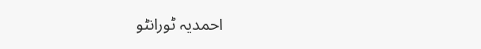احمدیہ ٹورانٹو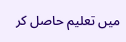میں تعلیم حاصل کر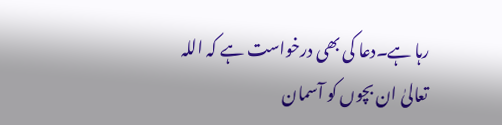رہا ہے۔دعا کی بھی درخواست ہے کہ اللہ تعالیٰ ان بچوں کو آسمان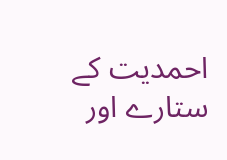احمدیت کے ستارے اور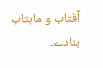آفتاب و ماہتاب بنادے۔